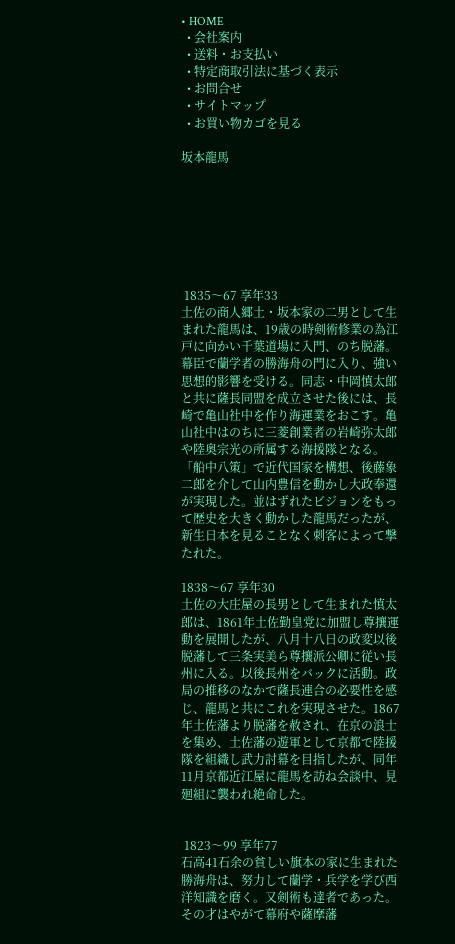• HOME
  • 会社案内
  • 送料・お支払い
  • 特定商取引法に基づく表示
  • お問合せ
  • サイトマップ
  • お買い物カゴを見る

坂本龍馬







 1835〜67 享年33
土佐の商人郷土・坂本家の二男として生まれた龍馬は、19歳の時剣術修業の為江戸に向かい千葉道場に入門、のち脱藩。幕臣で蘭学者の勝海舟の門に入り、強い思想的影響を受ける。同志・中岡慎太郎と共に薩長同盟を成立させた後には、長崎で亀山社中を作り海運業をおこす。亀山社中はのちに三菱創業者の岩崎弥太郎や陸奥宗光の所属する海援隊となる。「船中八策」で近代国家を構想、後藤象二郎を介して山内豊信を動かし大政奉還が実現した。並はずれたビジョンをもって歴史を大きく動かした龍馬だったが、新生日本を見ることなく刺客によって撃たれた。

1838〜67 享年30
土佐の大庄屋の長男として生まれた慎太郎は、1861年土佐勤皇党に加盟し尊攘運動を展開したが、八月十八日の政変以後脱藩して三条実美ら尊攘派公卿に従い長州に入る。以後長州をバックに活動。政局の推移のなかで薩長連合の必要性を感じ、龍馬と共にこれを実現させた。1867年土佐藩より脱藩を赦され、在京の浪士を集め、土佐藩の遊軍として京都で陸援隊を組織し武力討幕を目指したが、同年11月京都近江屋に龍馬を訪ね会談中、見廻組に襲われ絶命した。


 1823〜99 享年77
石高41石余の貧しい旗本の家に生まれた勝海舟は、努力して蘭学・兵学を学び西洋知識を磨く。又剣術も達者であった。その才はやがて幕府や薩摩藩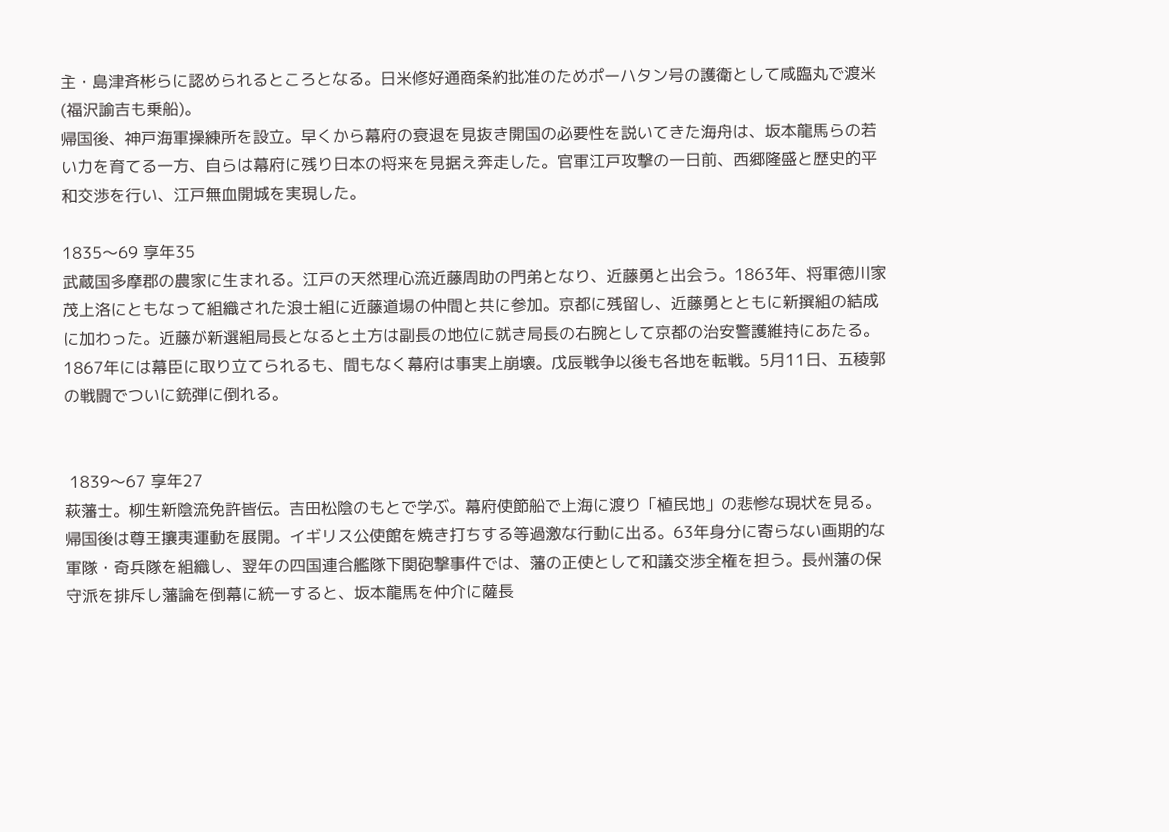主・島津斉彬らに認められるところとなる。日米修好通商条約批准のためポーハタン号の護衛として咸臨丸で渡米(福沢諭吉も乗船)。
帰国後、神戸海軍操練所を設立。早くから幕府の衰退を見抜き開国の必要性を説いてきた海舟は、坂本龍馬らの若い力を育てる一方、自らは幕府に残り日本の将来を見据え奔走した。官軍江戸攻撃の一日前、西郷隆盛と歴史的平和交渉を行い、江戸無血開城を実現した。

1835〜69 享年35
武蔵国多摩郡の農家に生まれる。江戸の天然理心流近藤周助の門弟となり、近藤勇と出会う。1863年、将軍徳川家茂上洛にともなって組織された浪士組に近藤道場の仲間と共に参加。京都に残留し、近藤勇とともに新撰組の結成に加わった。近藤が新選組局長となると土方は副長の地位に就き局長の右腕として京都の治安警護維持にあたる。1867年には幕臣に取り立てられるも、間もなく幕府は事実上崩壊。戊辰戦争以後も各地を転戦。5月11日、五稜郭の戦闘でついに銃弾に倒れる。


 1839〜67 享年27
萩藩士。柳生新陰流免許皆伝。吉田松陰のもとで学ぶ。幕府使節船で上海に渡り「植民地」の悲惨な現状を見る。帰国後は尊王攘夷運動を展開。イギリス公使館を焼き打ちする等過激な行動に出る。63年身分に寄らない画期的な軍隊・奇兵隊を組織し、翌年の四国連合艦隊下関砲撃事件では、藩の正使として和議交渉全権を担う。長州藩の保守派を排斥し藩論を倒幕に統一すると、坂本龍馬を仲介に薩長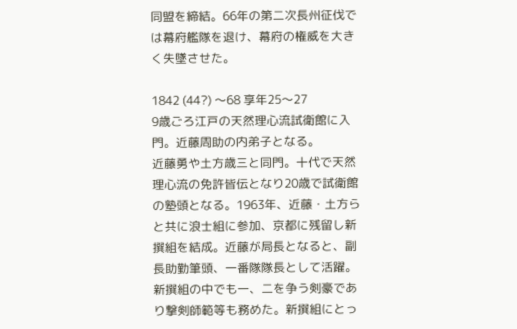同盟を締結。66年の第二次長州征伐では幕府艦隊を退け、幕府の権威を大きく失墜させた。

1842 (44?) 〜68 享年25〜27
9歳ごろ江戸の天然理心流試衛館に入門。近藤周助の内弟子となる。
近藤勇や土方歳三と同門。十代で天然理心流の免許皆伝となり20歳で試衛館の塾頭となる。1963年、近藤・土方らと共に浪士組に参加、京都に残留し新撰組を結成。近藤が局長となると、副長助勤筆頭、一番隊隊長として活躍。新撰組の中でも一、二を争う剣豪であり撃剣師範等も務めた。新撰組にとっ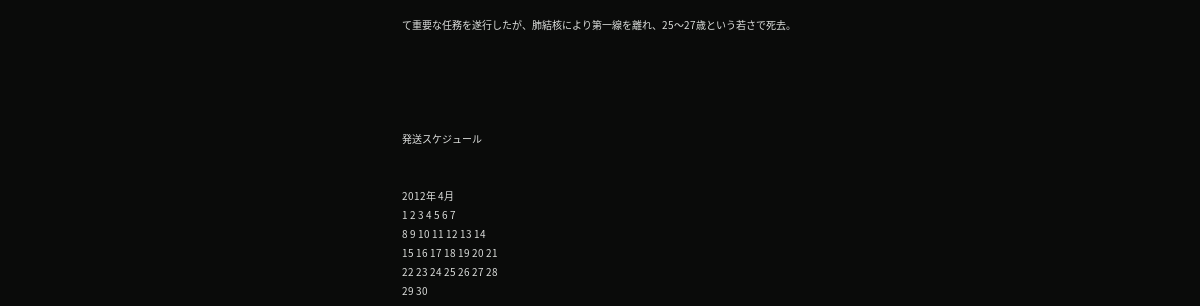て重要な任務を遂行したが、肺結核により第一線を離れ、25〜27歳という若さで死去。





発送スケジュール


2012年 4月
1 2 3 4 5 6 7
8 9 10 11 12 13 14
15 16 17 18 19 20 21
22 23 24 25 26 27 28
29 30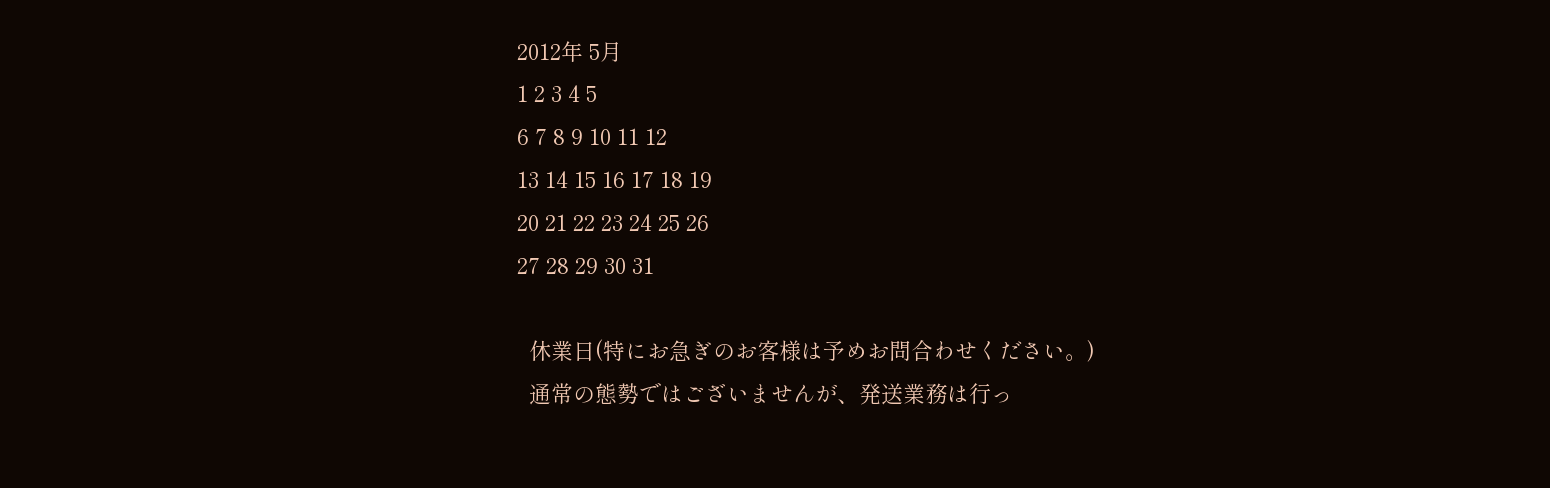2012年 5月
1 2 3 4 5
6 7 8 9 10 11 12
13 14 15 16 17 18 19
20 21 22 23 24 25 26
27 28 29 30 31

  休業日(特にお急ぎのお客様は予めお問合わせください。)
  通常の態勢ではございませんが、発送業務は行っ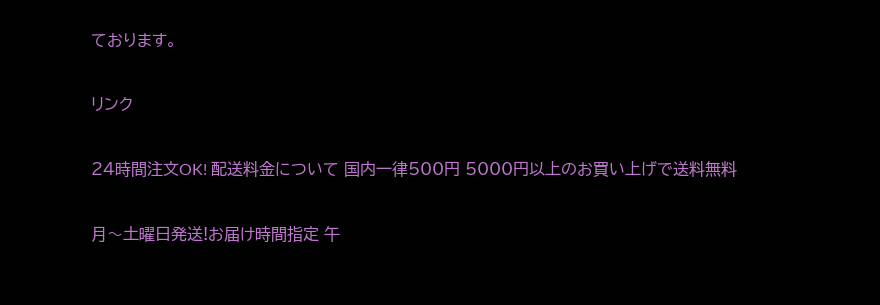ております。

リンク

24時間注文OK! 配送料金について 国内一律500円 5000円以上のお買い上げで送料無料

月〜土曜日発送!お届け時間指定 午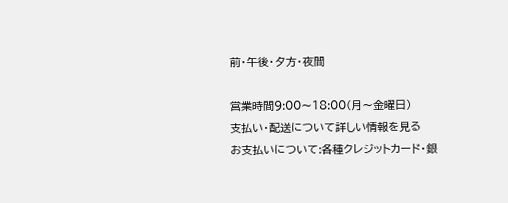前・午後・夕方・夜間

営業時間9:00〜18:00(月〜金曜日)
支払い・配送について詳しい情報を見る
お支払いについて:各種クレジットカード・銀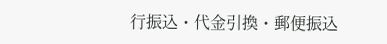行振込・代金引換・郵便振込